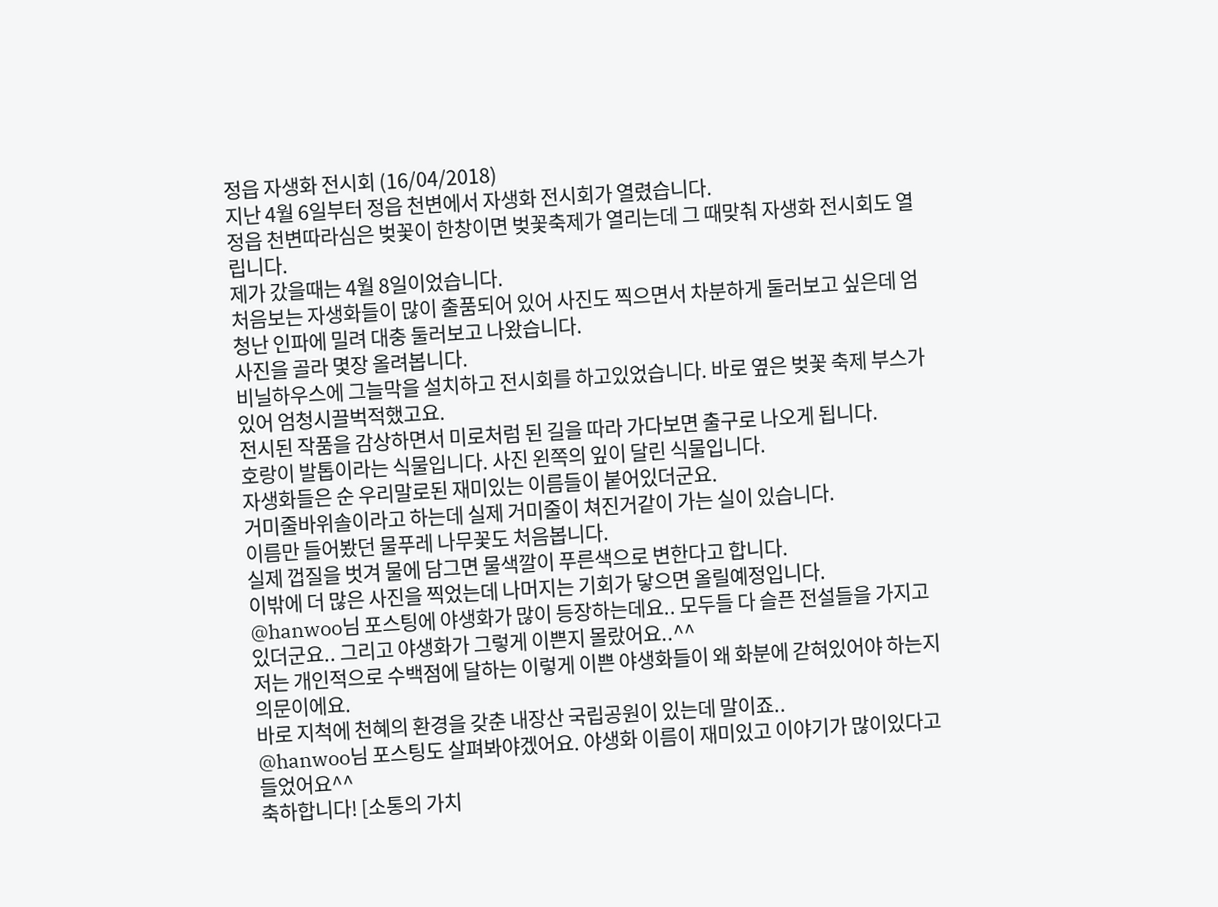정읍 자생화 전시회 (16/04/2018)
지난 4월 6일부터 정읍 천변에서 자생화 전시회가 열렸습니다.
정읍 천변따라심은 벚꽃이 한창이면 벚꽃축제가 열리는데 그 때맞춰 자생화 전시회도 열립니다.
제가 갔을때는 4월 8일이었습니다.
처음보는 자생화들이 많이 출품되어 있어 사진도 찍으면서 차분하게 둘러보고 싶은데 엄청난 인파에 밀려 대충 둘러보고 나왔습니다.
사진을 골라 몇장 올려봅니다.
비닐하우스에 그늘막을 설치하고 전시회를 하고있었습니다. 바로 옆은 벚꽃 축제 부스가 있어 엄청시끌벅적했고요.
전시된 작품을 감상하면서 미로처럼 된 길을 따라 가다보면 출구로 나오게 됩니다.
호랑이 발톱이라는 식물입니다. 사진 왼쪽의 잎이 달린 식물입니다.
자생화들은 순 우리말로된 재미있는 이름들이 붙어있더군요.
거미줄바위솔이라고 하는데 실제 거미줄이 쳐진거같이 가는 실이 있습니다.
이름만 들어봤던 물푸레 나무꽃도 처음봅니다.
실제 껍질을 벗겨 물에 담그면 물색깔이 푸른색으로 변한다고 합니다.
이밖에 더 많은 사진을 찍었는데 나머지는 기회가 닿으면 올릴예정입니다.
@hanwoo님 포스팅에 야생화가 많이 등장하는데요.. 모두들 다 슬픈 전설들을 가지고 있더군요.. 그리고 야생화가 그렇게 이쁜지 몰랐어요..^^
저는 개인적으로 수백점에 달하는 이렇게 이쁜 야생화들이 왜 화분에 갇혀있어야 하는지 의문이에요.
바로 지척에 천혜의 환경을 갖춘 내장산 국립공원이 있는데 말이죠..
@hanwoo님 포스팅도 살펴봐야겠어요. 야생화 이름이 재미있고 이야기가 많이있다고 들었어요^^
축하합니다! [소통의 가치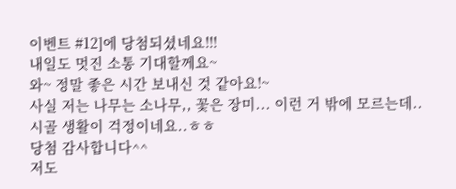이벤트 #12]에 당첨되셨네요!!!
내일도 멋진 소통 기대할께요~
와~ 정말 좋은 시간 보내신 것 같아요!~
사실 저는 나무는 소나무,, 꽃은 장미... 이런 거 밖에 모르는데..
시골 생활이 걱정이네요..ㅎㅎ
당첨 감사합니다^^
저도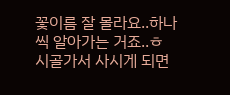꽃이름 잘 몰라요..하나씩 알아가는 거죠..ㅎ
시골가서 사시게 되면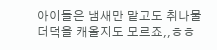아이들은 냄새만 맡고도 취나물 더덕을 캐올지도 모르죠,,ㅎㅎ